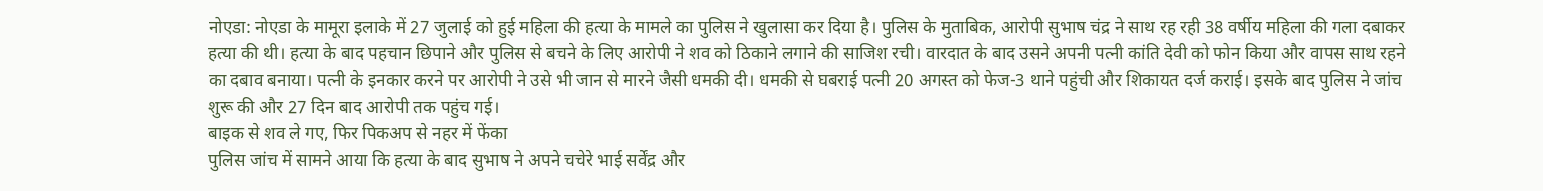नोएडा: नोएडा के मामूरा इलाके में 27 जुलाई को हुई महिला की हत्या के मामले का पुलिस ने खुलासा कर दिया है। पुलिस के मुताबिक, आरोपी सुभाष चंद्र ने साथ रह रही 38 वर्षीय महिला की गला दबाकर हत्या की थी। हत्या के बाद पहचान छिपाने और पुलिस से बचने के लिए आरोपी ने शव को ठिकाने लगाने की साजिश रची। वारदात के बाद उसने अपनी पत्नी कांति देवी को फोन किया और वापस साथ रहने का दबाव बनाया। पत्नी के इनकार करने पर आरोपी ने उसे भी जान से मारने जैसी धमकी दी। धमकी से घबराई पत्नी 20 अगस्त को फेज-3 थाने पहुंची और शिकायत दर्ज कराई। इसके बाद पुलिस ने जांच शुरू की और 27 दिन बाद आरोपी तक पहुंच गई।
बाइक से शव ले गए, फिर पिकअप से नहर में फेंका
पुलिस जांच में सामने आया कि हत्या के बाद सुभाष ने अपने चचेरे भाई सर्वेंद्र और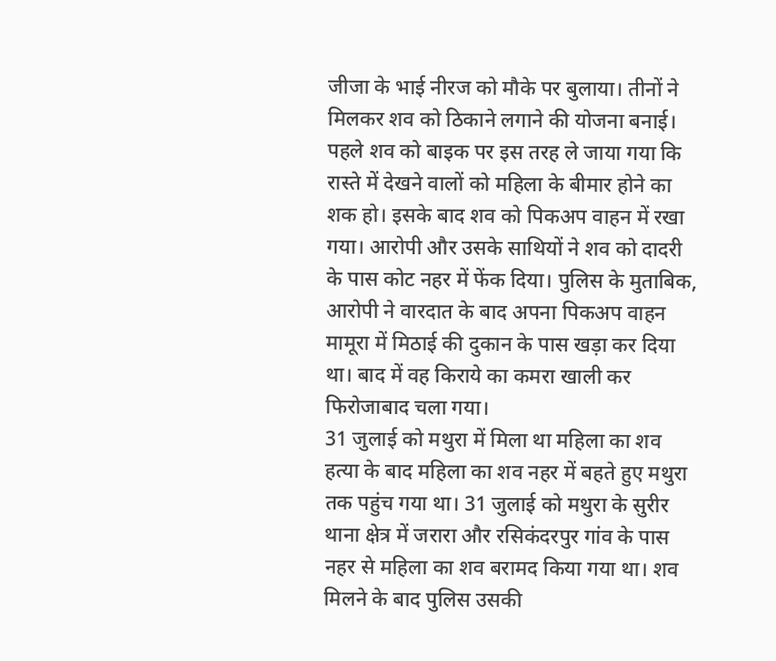जीजा के भाई नीरज को मौके पर बुलाया। तीनों ने मिलकर शव को ठिकाने लगाने की योजना बनाई। पहले शव को बाइक पर इस तरह ले जाया गया कि रास्ते में देखने वालों को महिला के बीमार होने का शक हो। इसके बाद शव को पिकअप वाहन में रखा गया। आरोपी और उसके साथियों ने शव को दादरी के पास कोट नहर में फेंक दिया। पुलिस के मुताबिक, आरोपी ने वारदात के बाद अपना पिकअप वाहन मामूरा में मिठाई की दुकान के पास खड़ा कर दिया था। बाद में वह किराये का कमरा खाली कर फिरोजाबाद चला गया।
31 जुलाई को मथुरा में मिला था महिला का शव
हत्या के बाद महिला का शव नहर में बहते हुए मथुरा तक पहुंच गया था। 31 जुलाई को मथुरा के सुरीर थाना क्षेत्र में जरारा और रसिकंदरपुर गांव के पास नहर से महिला का शव बरामद किया गया था। शव मिलने के बाद पुलिस उसकी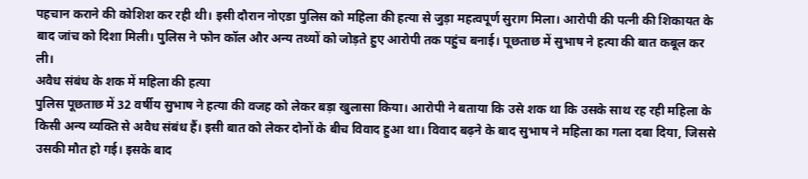पहचान कराने की कोशिश कर रही थी। इसी दौरान नोएडा पुलिस को महिला की हत्या से जुड़ा महत्वपूर्ण सुराग मिला। आरोपी की पत्नी की शिकायत के बाद जांच को दिशा मिली। पुलिस ने फोन कॉल और अन्य तथ्यों को जोड़ते हुए आरोपी तक पहुंच बनाई। पूछताछ में सुभाष ने हत्या की बात कबूल कर ली।
अवैध संबंध के शक में महिला की हत्या
पुलिस पूछताछ में 32 वर्षीय सुभाष ने हत्या की वजह को लेकर बड़ा खुलासा किया। आरोपी ने बताया कि उसे शक था कि उसके साथ रह रही महिला के किसी अन्य व्यक्ति से अवैध संबंध हैं। इसी बात को लेकर दोनों के बीच विवाद हुआ था। विवाद बढ़ने के बाद सुभाष ने महिला का गला दबा दिया, जिससे उसकी मौत हो गई। इसके बाद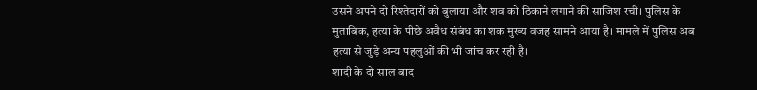उसने अपने दो रिश्तेदारों को बुलाया और शव को ठिकाने लगाने की साजिश रची। पुलिस के मुताबिक, हत्या के पीछे अवैध संबंध का शक मुख्य वजह सामने आया है। मामले में पुलिस अब हत्या से जुड़े अन्य पहलुओं की भी जांच कर रही है।
शादी के दो साल बाद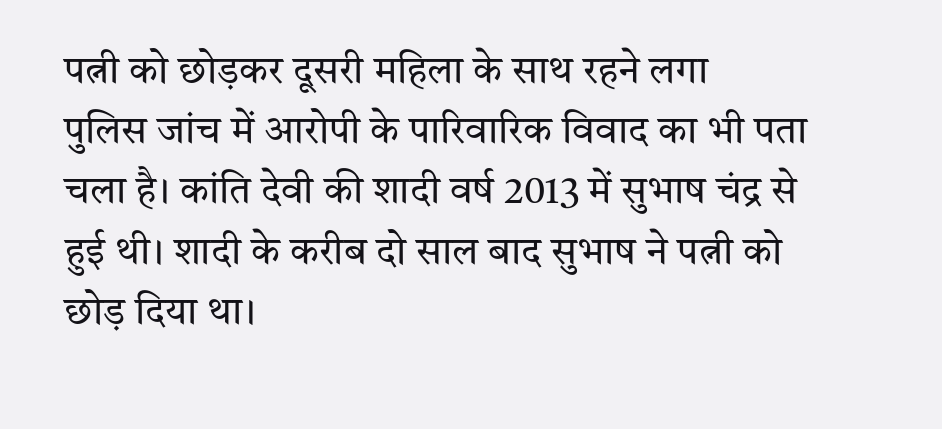पत्नी को छोड़कर दूसरी महिला के साथ रहने लगा
पुलिस जांच में आरोपी के पारिवारिक विवाद का भी पता चला है। कांति देवी की शादी वर्ष 2013 में सुभाष चंद्र से हुई थी। शादी के करीब दो साल बाद सुभाष ने पत्नी को छोड़ दिया था।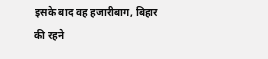इसके बाद वह हजारीबाग, बिहार की रहने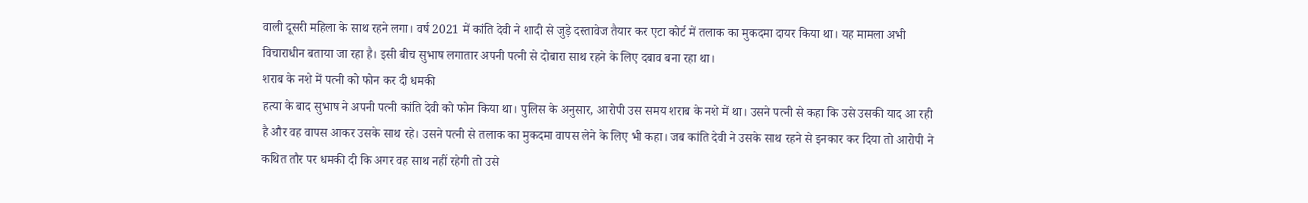वाली दूसरी महिला के साथ रहने लगा। वर्ष 2021 में कांति देवी ने शादी से जुड़े दस्तावेज तैयार कर एटा कोर्ट में तलाक का मुकदमा दायर किया था। यह मामला अभी विचाराधीन बताया जा रहा है। इसी बीच सुभाष लगातार अपनी पत्नी से दोबारा साथ रहने के लिए दबाव बना रहा था।
शराब के नशे में पत्नी को फोन कर दी धमकी
हत्या के बाद सुभाष ने अपनी पत्नी कांति देवी को फोन किया था। पुलिस के अनुसार, आरोपी उस समय शराब के नशे में था। उसने पत्नी से कहा कि उसे उसकी याद आ रही है और वह वापस आकर उसके साथ रहे। उसने पत्नी से तलाक का मुकदमा वापस लेने के लिए भी कहा। जब कांति देवी ने उसके साथ रहने से इनकार कर दिया तो आरोपी ने कथित तौर पर धमकी दी कि अगर वह साथ नहीं रहेगी तो उसे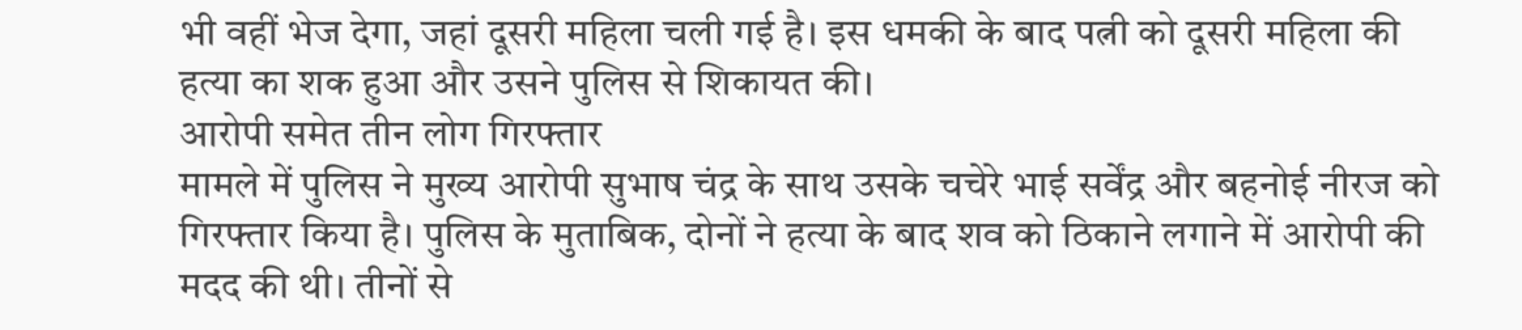भी वहीं भेज देगा, जहां दूसरी महिला चली गई है। इस धमकी के बाद पत्नी को दूसरी महिला की हत्या का शक हुआ और उसने पुलिस से शिकायत की।
आरोपी समेत तीन लोग गिरफ्तार
मामले में पुलिस ने मुख्य आरोपी सुभाष चंद्र के साथ उसके चचेरे भाई सर्वेंद्र और बहनोई नीरज को गिरफ्तार किया है। पुलिस के मुताबिक, दोनों ने हत्या के बाद शव को ठिकाने लगाने में आरोपी की मदद की थी। तीनों से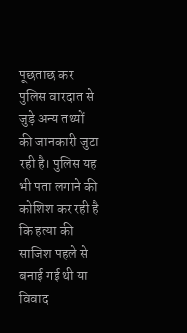पूछताछ कर पुलिस वारदात से जुड़े अन्य तथ्यों की जानकारी जुटा रही है। पुलिस यह भी पता लगाने की कोशिश कर रही है कि हत्या की साजिश पहले से बनाई गई थी या विवाद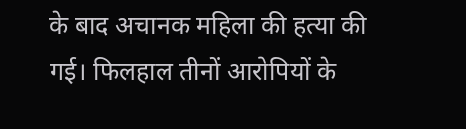के बाद अचानक महिला की हत्या की गई। फिलहाल तीनों आरोपियों के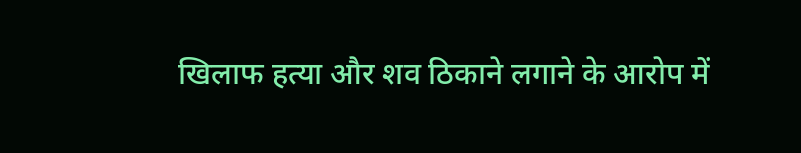खिलाफ हत्या और शव ठिकाने लगाने के आरोप में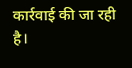कार्रवाई की जा रही है।